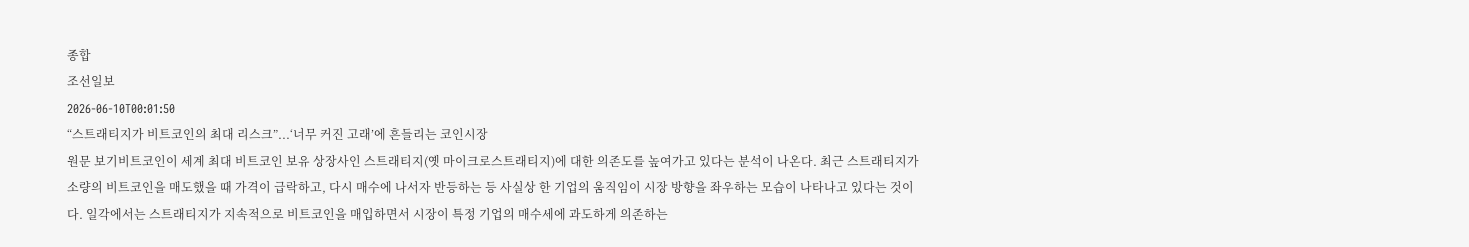종합
조선일보
2026-06-10T00:01:50
“스트래티지가 비트코인의 최대 리스크”...‘너무 커진 고래’에 흔들리는 코인시장
원문 보기비트코인이 세계 최대 비트코인 보유 상장사인 스트래티지(옛 마이크로스트래티지)에 대한 의존도를 높여가고 있다는 분석이 나온다. 최근 스트래티지가 소량의 비트코인을 매도했을 때 가격이 급락하고, 다시 매수에 나서자 반등하는 등 사실상 한 기업의 움직임이 시장 방향을 좌우하는 모습이 나타나고 있다는 것이다. 일각에서는 스트래티지가 지속적으로 비트코인을 매입하면서 시장이 특정 기업의 매수세에 과도하게 의존하는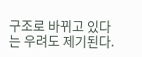구조로 바뀌고 있다는 우려도 제기된다.